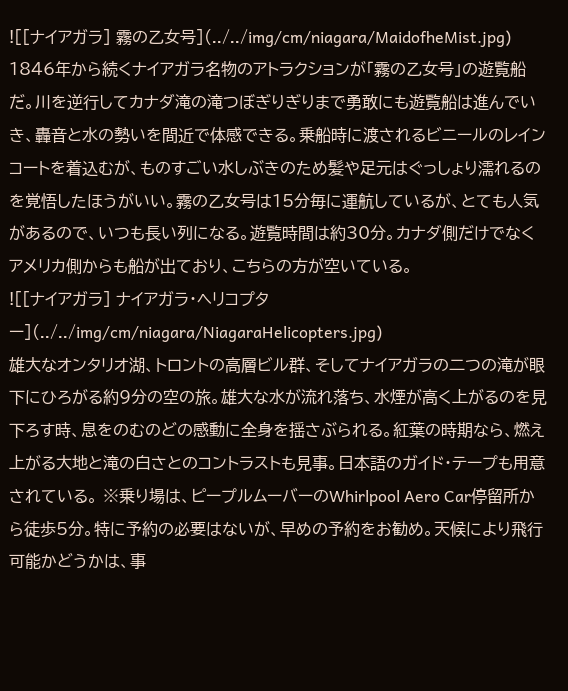![[ナイアガラ] 霧の乙女号](../../img/cm/niagara/MaidofheMist.jpg)
1846年から続くナイアガラ名物のアトラクションが「霧の乙女号」の遊覧船だ。川を逆行してカナダ滝の滝つぼぎりぎりまで勇敢にも遊覧船は進んでいき、轟音と水の勢いを間近で体感できる。乗船時に渡されるビニールのレインコートを着込むが、ものすごい水しぶきのため髪や足元はぐっしょり濡れるのを覚悟したほうがいい。霧の乙女号は15分毎に運航しているが、とても人気があるので、いつも長い列になる。遊覧時間は約30分。カナダ側だけでなくアメリカ側からも船が出ており、こちらの方が空いている。
![[ナイアガラ] ナイアガラ・ヘリコプター](../../img/cm/niagara/NiagaraHelicopters.jpg)
雄大なオンタリオ湖、トロントの高層ビル群、そしてナイアガラの二つの滝が眼下にひろがる約9分の空の旅。雄大な水が流れ落ち、水煙が高く上がるのを見下ろす時、息をのむのどの感動に全身を揺さぶられる。紅葉の時期なら、燃え上がる大地と滝の白さとのコントラストも見事。日本語のガイド・テープも用意されている。 ※乗り場は、ピープルムーバーのWhirlpool Aero Car停留所から徒歩5分。特に予約の必要はないが、早めの予約をお勧め。天候により飛行可能かどうかは、事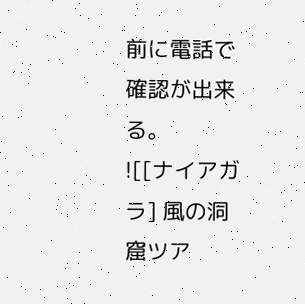前に電話で確認が出来る。
![[ナイアガラ] 風の洞窟ツア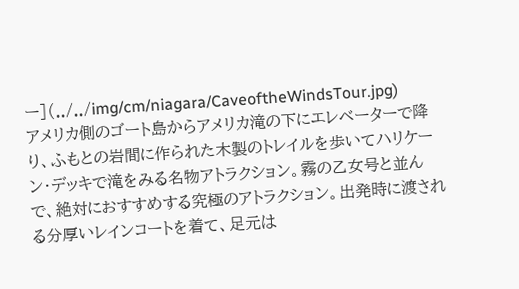ー](../../img/cm/niagara/CaveoftheWindsTour.jpg)
アメリカ側のゴート島からアメリカ滝の下にエレベーターで降り、ふもとの岩間に作られた木製のトレイルを歩いてハリケーン・デッキで滝をみる名物アトラクション。霧の乙女号と並んで、絶対におすすめする究極のアトラクション。出発時に渡される分厚いレインコートを着て、足元は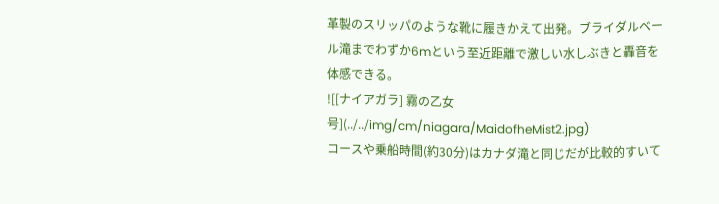革製のスリッパのような靴に履きかえて出発。ブライダルベール滝までわずか6mという至近距離で激しい水しぶきと轟音を体感できる。
![[ナイアガラ] 霧の乙女号](../../img/cm/niagara/MaidofheMist2.jpg)
コースや乗船時間(約30分)はカナダ滝と同じだが比較的すいて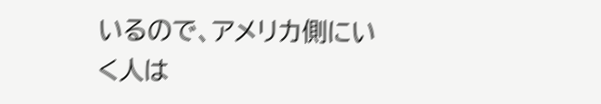いるので、アメリカ側にいく人は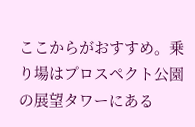ここからがおすすめ。乗り場はプロスペクト公園の展望タワーにある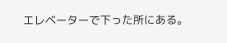エレベーターで下った所にある。